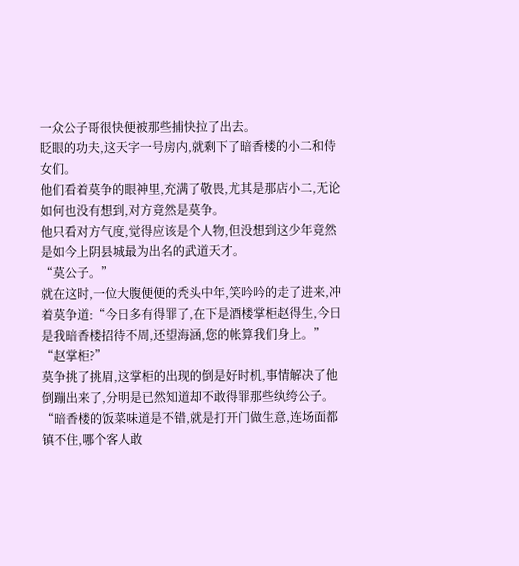一众公子哥很快便被那些捕快拉了出去。
眨眼的功夫,这天字一号房内,就剩下了暗香楼的小二和侍女们。
他们看着莫争的眼神里,充满了敬畏,尤其是那店小二,无论如何也没有想到,对方竟然是莫争。
他只看对方气度,觉得应该是个人物,但没想到这少年竟然是如今上阴县城最为出名的武道天才。
“莫公子。”
就在这时,一位大腹便便的秃头中年,笑吟吟的走了进来,冲着莫争道:“今日多有得罪了,在下是酒楼掌柜赵得生,今日是我暗香楼招待不周,还望海涵,您的帐算我们身上。”
“赵掌柜?”
莫争挑了挑眉,这掌柜的出现的倒是好时机,事情解决了他倒蹦出来了,分明是已然知道却不敢得罪那些纨绔公子。
“暗香楼的饭菜味道是不错,就是打开门做生意,连场面都镇不住,哪个客人敢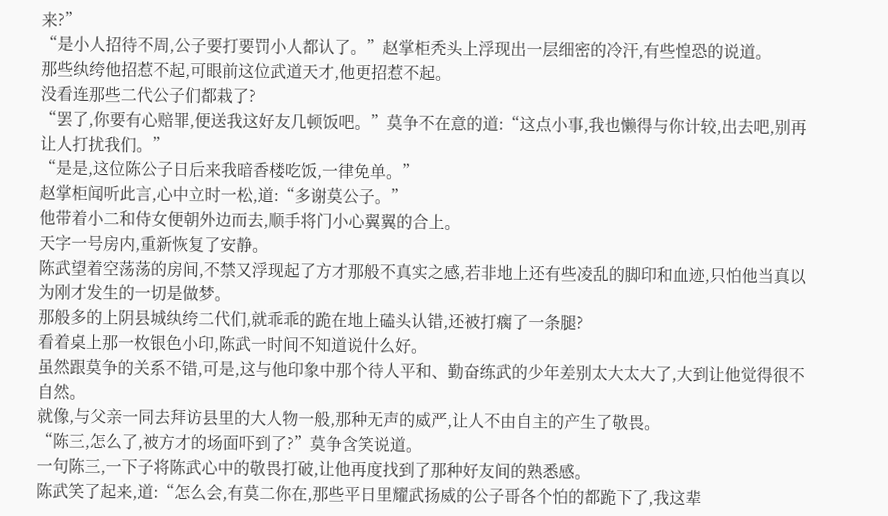来?”
“是小人招待不周,公子要打要罚小人都认了。”赵掌柜秃头上浮现出一层细密的冷汗,有些惶恐的说道。
那些纨绔他招惹不起,可眼前这位武道天才,他更招惹不起。
没看连那些二代公子们都栽了?
“罢了,你要有心赔罪,便送我这好友几顿饭吧。”莫争不在意的道:“这点小事,我也懒得与你计较,出去吧,别再让人打扰我们。”
“是是,这位陈公子日后来我暗香楼吃饭,一律免单。”
赵掌柜闻听此言,心中立时一松,道:“多谢莫公子。”
他带着小二和侍女便朝外边而去,顺手将门小心翼翼的合上。
天字一号房内,重新恢复了安静。
陈武望着空荡荡的房间,不禁又浮现起了方才那般不真实之感,若非地上还有些凌乱的脚印和血迹,只怕他当真以为刚才发生的一切是做梦。
那般多的上阴县城纨绔二代们,就乖乖的跪在地上磕头认错,还被打瘸了一条腿?
看着桌上那一枚银色小印,陈武一时间不知道说什么好。
虽然跟莫争的关系不错,可是,这与他印象中那个待人平和、勤奋练武的少年差别太大太大了,大到让他觉得很不自然。
就像,与父亲一同去拜访县里的大人物一般,那种无声的威严,让人不由自主的产生了敬畏。
“陈三,怎么了,被方才的场面吓到了?”莫争含笑说道。
一句陈三,一下子将陈武心中的敬畏打破,让他再度找到了那种好友间的熟悉感。
陈武笑了起来,道:“怎么会,有莫二你在,那些平日里耀武扬威的公子哥各个怕的都跪下了,我这辈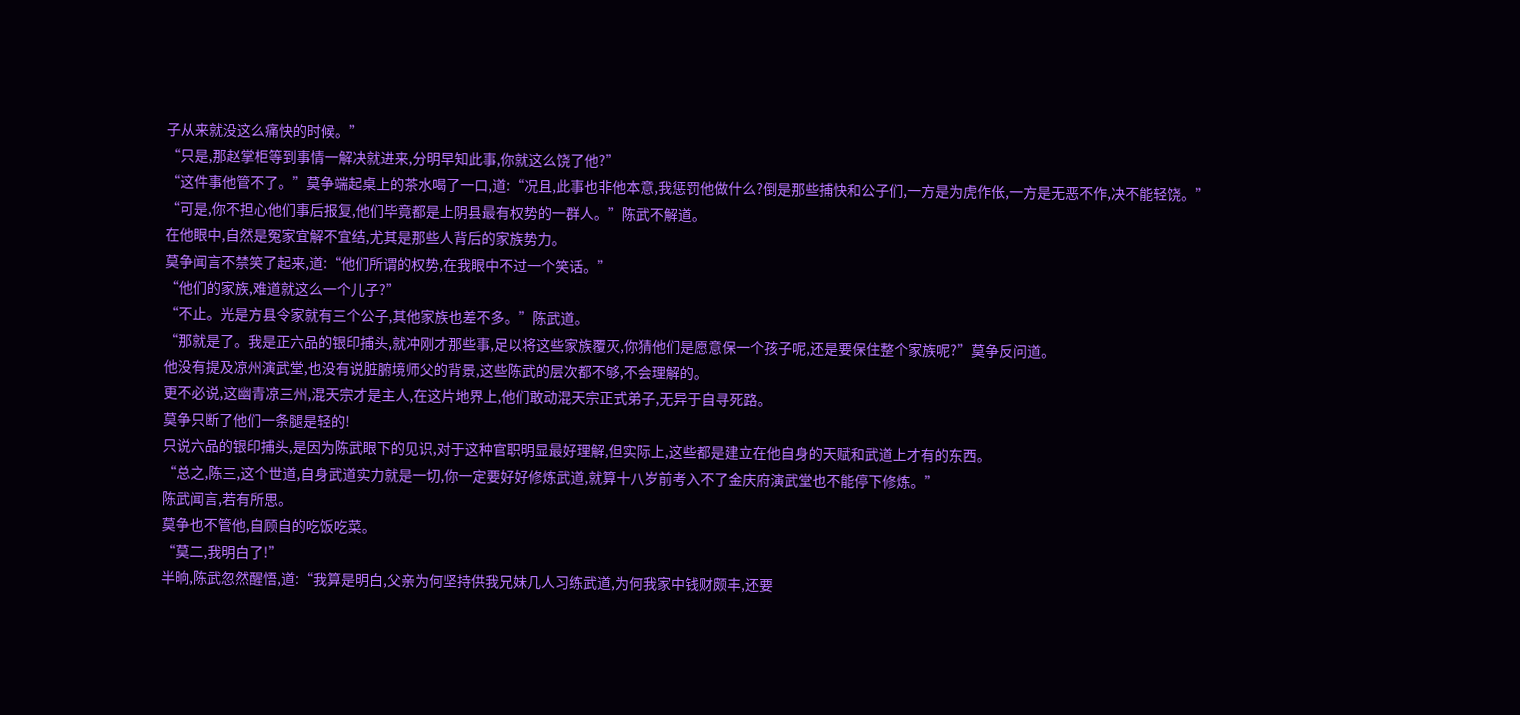子从来就没这么痛快的时候。”
“只是,那赵掌柜等到事情一解决就进来,分明早知此事,你就这么饶了他?”
“这件事他管不了。”莫争端起桌上的茶水喝了一口,道:“况且,此事也非他本意,我惩罚他做什么?倒是那些捕快和公子们,一方是为虎作伥,一方是无恶不作,决不能轻饶。”
“可是,你不担心他们事后报复,他们毕竟都是上阴县最有权势的一群人。”陈武不解道。
在他眼中,自然是冤家宜解不宜结,尤其是那些人背后的家族势力。
莫争闻言不禁笑了起来,道:“他们所谓的权势,在我眼中不过一个笑话。”
“他们的家族,难道就这么一个儿子?”
“不止。光是方县令家就有三个公子,其他家族也差不多。”陈武道。
“那就是了。我是正六品的银印捕头,就冲刚才那些事,足以将这些家族覆灭,你猜他们是愿意保一个孩子呢,还是要保住整个家族呢?”莫争反问道。
他没有提及凉州演武堂,也没有说脏腑境师父的背景,这些陈武的层次都不够,不会理解的。
更不必说,这幽青凉三州,混天宗才是主人,在这片地界上,他们敢动混天宗正式弟子,无异于自寻死路。
莫争只断了他们一条腿是轻的!
只说六品的银印捕头,是因为陈武眼下的见识,对于这种官职明显最好理解,但实际上,这些都是建立在他自身的天赋和武道上才有的东西。
“总之,陈三,这个世道,自身武道实力就是一切,你一定要好好修炼武道,就算十八岁前考入不了金庆府演武堂也不能停下修炼。”
陈武闻言,若有所思。
莫争也不管他,自顾自的吃饭吃菜。
“莫二,我明白了!”
半晌,陈武忽然醒悟,道:“我算是明白,父亲为何坚持供我兄妹几人习练武道,为何我家中钱财颇丰,还要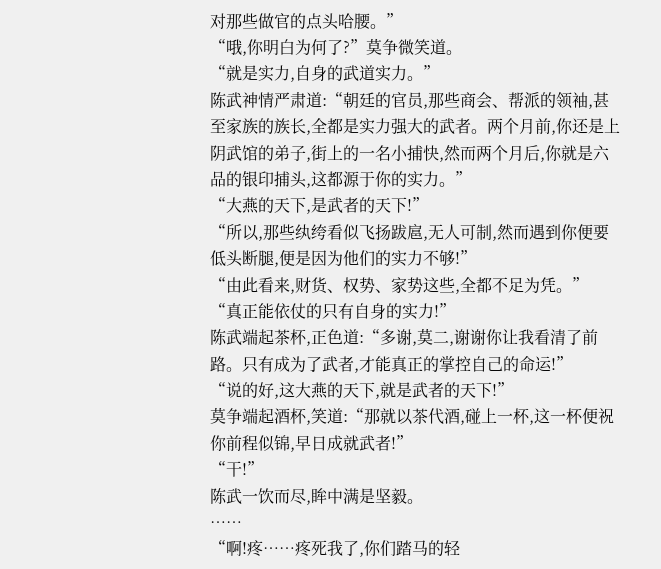对那些做官的点头哈腰。”
“哦,你明白为何了?”莫争微笑道。
“就是实力,自身的武道实力。”
陈武神情严肃道:“朝廷的官员,那些商会、帮派的领袖,甚至家族的族长,全都是实力强大的武者。两个月前,你还是上阴武馆的弟子,街上的一名小捕快,然而两个月后,你就是六品的银印捕头,这都源于你的实力。”
“大燕的天下,是武者的天下!”
“所以,那些纨绔看似飞扬跋扈,无人可制,然而遇到你便要低头断腿,便是因为他们的实力不够!”
“由此看来,财货、权势、家势这些,全都不足为凭。”
“真正能依仗的只有自身的实力!”
陈武端起茶杯,正色道:“多谢,莫二,谢谢你让我看清了前路。只有成为了武者,才能真正的掌控自己的命运!”
“说的好,这大燕的天下,就是武者的天下!”
莫争端起酒杯,笑道:“那就以茶代酒,碰上一杯,这一杯便祝你前程似锦,早日成就武者!”
“干!”
陈武一饮而尽,眸中满是坚毅。
……
“啊!疼……疼死我了,你们踏马的轻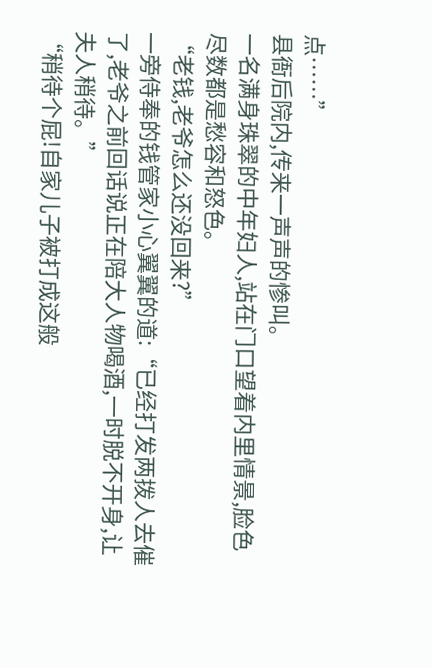点……”
县衙后院内,传来一声声的惨叫。
一名满身珠翠的中年妇人,站在门口望着内里情景,脸色尽数都是愁容和怒色。
“老钱,老爷怎么还没回来?”
一旁侍奉的钱管家小心翼翼的道:“已经打发两拨人去催了,老爷之前回话说正在陪大人物喝酒,一时脱不开身,让夫人稍待。”
“稍待个屁!自家儿子被打成这般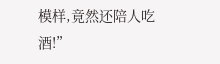模样,竟然还陪人吃酒!”